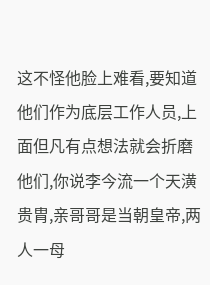这不怪他脸上难看,要知道他们作为底层工作人员,上面但凡有点想法就会折磨他们,你说李今流一个天潢贵胄,亲哥哥是当朝皇帝,两人一母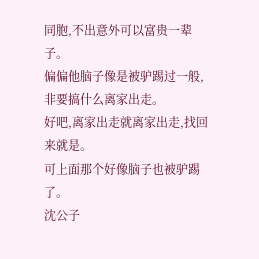同胞,不出意外可以富贵一辈子。
偏偏他脑子像是被驴踢过一般,非要搞什么离家出走。
好吧,离家出走就离家出走,找回来就是。
可上面那个好像脑子也被驴踢了。
沈公子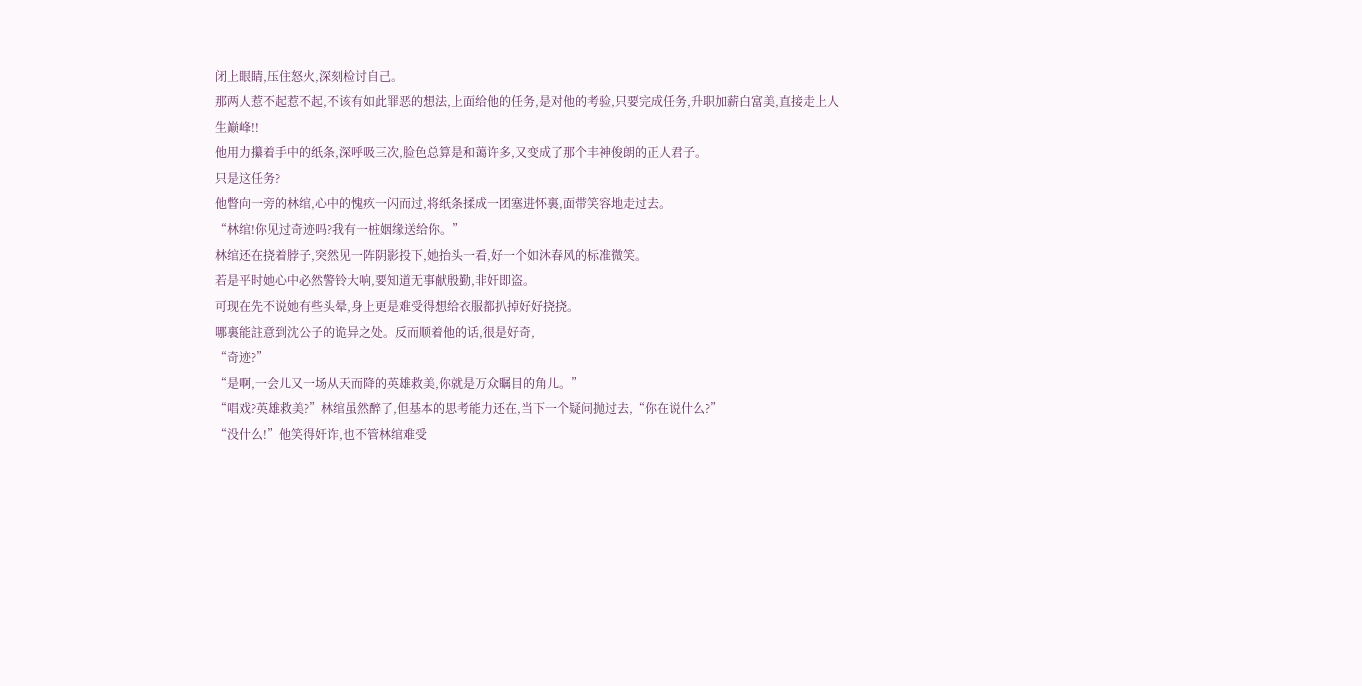闭上眼睛,压住怒火,深刻检讨自己。
那两人惹不起惹不起,不该有如此罪恶的想法,上面给他的任务,是对他的考验,只要完成任务,升职加薪白富美,直接走上人生巅峰!!
他用力攥着手中的纸条,深呼吸三次,脸色总算是和蔼许多,又变成了那个丰神俊朗的正人君子。
只是这任务?
他瞥向一旁的林绾,心中的愧疚一闪而过,将纸条揉成一团塞进怀裏,面带笑容地走过去。
“林绾!你见过奇迹吗?我有一桩姻缘送给你。”
林绾还在挠着脖子,突然见一阵阴影投下,她抬头一看,好一个如沐春风的标准微笑。
若是平时她心中必然警铃大响,要知道无事献殷勤,非奸即盗。
可现在先不说她有些头晕,身上更是难受得想给衣服都扒掉好好挠挠。
哪裏能註意到沈公子的诡异之处。反而顺着他的话,很是好奇,
“奇迹?”
“是啊,一会儿又一场从天而降的英雄救美,你就是万众瞩目的角儿。”
“唱戏?英雄救美?”林绾虽然醉了,但基本的思考能力还在,当下一个疑问抛过去,“你在说什么?”
“没什么!”他笑得奸诈,也不管林绾难受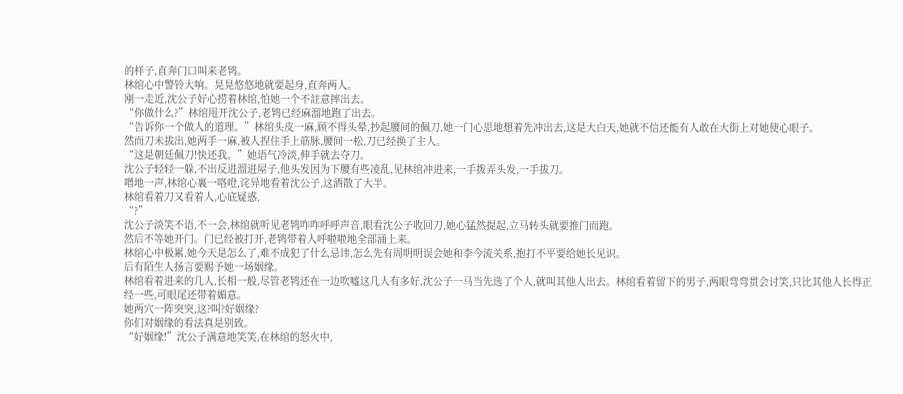的样子,直奔门口叫来老鸨。
林绾心中警铃大响。晃晃悠悠地就要起身,直奔两人。
刚一走近,沈公子好心捞着林绾,怕她一个不註意摔出去。
“你做什么?”林绾甩开沈公子,老鸨已经麻溜地跑了出去。
“告诉你一个做人的道理。”林绾头皮一麻,顾不得头晕,抄起腰间的佩刀,她一门心思地想着先冲出去,这是大白天,她就不信还能有人敢在大街上对她使心眼子。
然而刀未拔出,她两手一麻,被人捏住手上筋脉,腰间一松,刀已经换了主人。
“这是朝廷佩刀!快还我。”她语气冷淡,伸手就去夺刀。
沈公子轻轻一躲,不出反进溜进屋子,他头发因为下腰有些凌乱,见林绾冲进来,一手拨弄头发,一手拔刀。
噌地一声,林绾心裏一咯噔,诧异地看着沈公子,这酒散了大半。
林绾看着刀又看着人,心底疑惑,
“?”
沈公子淡笑不语,不一会,林绾就听见老鸨咋咋呼呼声音,眼看沈公子收回刀,她心猛然提起,立马转头就要推门而跑。
然后不等她开门。门已经被打开,老鸨带着人呼啦啦地全部涌上来。
林绾心中极累,她今天是怎么了,难不成犯了什么忌讳,怎么先有周明明误会她和李今流关系,抱打不平要给她长见识。
后有陌生人扬言要赐予她一场姻缘。
林绾看着进来的几人,长相一般,尽管老鸨还在一边吹嘘这几人有多好,沈公子一马当先选了个人,就叫其他人出去。林绾看着留下的男子,两眼弯弯贯会讨笑,只比其他人长得正经一些,可眼尾还带着媚意。
她两穴一阵突突,这?叫?好姻缘?
你们对姻缘的看法真是别致。
“好姻缘!”沈公子满意地笑笑,在林绾的怒火中,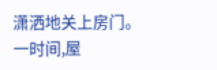潇洒地关上房门。
一时间,屋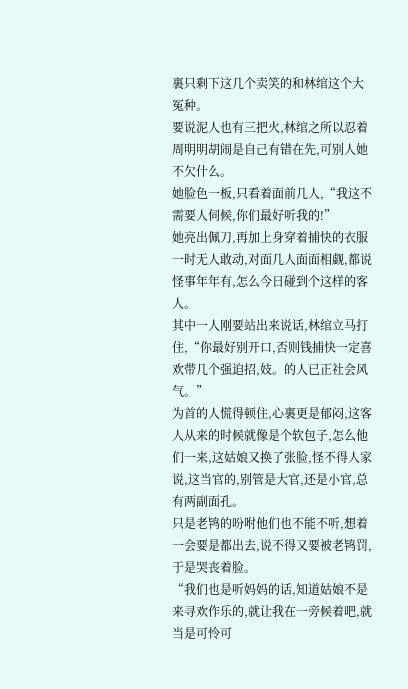裏只剩下这几个卖笑的和林绾这个大冤种。
要说泥人也有三把火,林绾之所以忍着周明明胡闹是自己有错在先,可别人她不欠什么。
她脸色一板,只看着面前几人,“我这不需要人伺候,你们最好听我的!”
她亮出佩刀,再加上身穿着捕快的衣服一时无人敢动,对面几人面面相觑,都说怪事年年有,怎么今日碰到个这样的客人。
其中一人刚要站出来说话,林绾立马打住,“你最好别开口,否则钱捕快一定喜欢带几个强迫招,妓。的人已正社会风气。”
为首的人慌得顿住,心裏更是郁闷,这客人从来的时候就像是个软包子,怎么他们一来,这姑娘又换了张脸,怪不得人家说,这当官的,别管是大官,还是小官,总有两副面孔。
只是老鸨的吩咐他们也不能不听,想着一会要是都出去,说不得又要被老鸨罚,于是哭丧着脸。
“我们也是听妈妈的话,知道姑娘不是来寻欢作乐的,就让我在一旁候着吧,就当是可怜可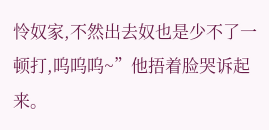怜奴家,不然出去奴也是少不了一顿打,呜呜呜~”他捂着脸哭诉起来。